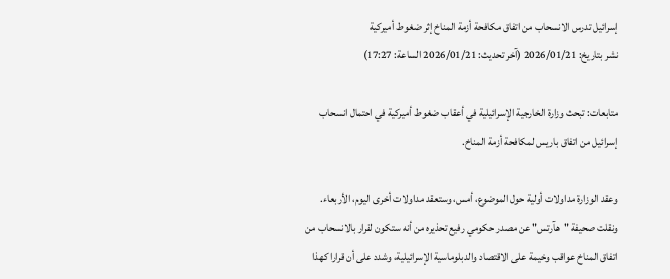إسرائيل تدرس الانسحاب من اتفاق مكافحة أزمة المناخ إثر ضغوط أميركية
نشر بتاريخ: 2026/01/21 (آخر تحديث: 2026/01/21 الساعة: 17:27)

متابعات: تبحث وزارة الخارجية الإسرائيلية في أعقاب ضغوط أميركية في احتمال انسحاب إسرائيل من اتفاق باريس لمكافحة أزمة المناخ.

وعقد الوزارة مداولات أولية حول الموضوع، أمس، وستعقد مداولات أخرى اليوم، الأربعاء. ونقلت صحيفة "هآرتس" عن مصدر حكومي رفيع تحذيره من أنه ستكون لقرار بالانسحاب من اتفاق المناخ عواقب وخيمة على الاقتصاد والدبلوماسية الإسرائيلية، وشدد على أن قرارا كهذا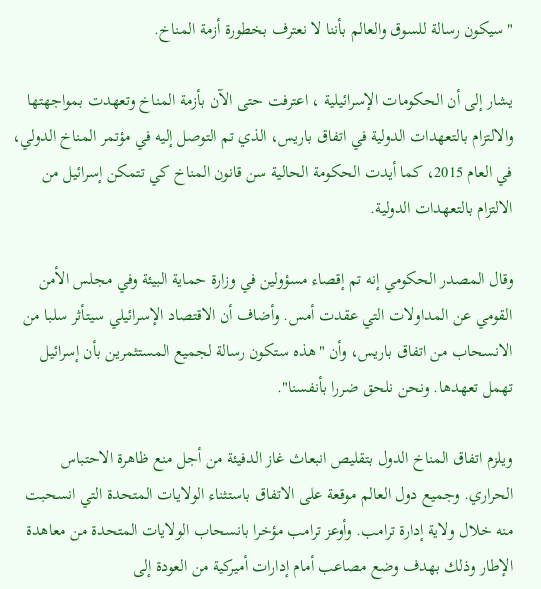"سيكون رسالة للسوق والعالم بأننا لا نعترف بخطورة أزمة المناخ.

يشار إلى أن الحكومات الإسرائيلية ، اعترفت حتى الآن بأزمة المناخ وتعهدت بمواجهتها والالتزام بالتعهدات الدولية في اتفاق باريس، الذي تم التوصل إليه في مؤتمر المناخ الدولي، في العام 2015، كما أيدت الحكومة الحالية سن قانون المناخ كي تتمكن إسرائيل من الالتزام بالتعهدات الدولية.

وقال المصدر الحكومي إنه تم إقصاء مسؤولين في وزارة حماية البيئة وفي مجلس الأمن القومي عن المداولات التي عقدت أمس. وأضاف أن الاقتصاد الإسرائيلي سيتأثر سلبا من الانسحاب من اتفاق باريس، وأن "هذه ستكون رسالة لجميع المستثمرين بأن إسرائيل تهمل تعهدها. ونحن نلحق ضررا بأنفسنا".

ويلزم اتفاق المناخ الدول بتقليص انبعاث غاز الدفيئة من أجل منع ظاهرة الاحتباس الحراري. وجميع دول العالم موقعة على الاتفاق باستثناء الولايات المتحدة التي انسحبت منه خلال ولاية إدارة ترامب. وأوعز ترامب مؤخرا بانسحاب الولايات المتحدة من معاهدة الإطار وذلك بهدف وضع مصاعب أمام إدارات أميركية من العودة إلى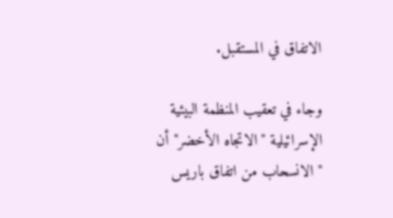الاتفاق في المستقبل.

وجاء في تعقيب المنظمة البيئية الإسرائيلية "الاتجاه الأخضر" أن "الانسحاب من اتفاق باريس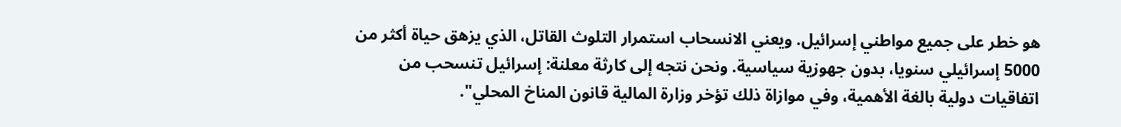هو خطر على جميع مواطني إسرائيل. ويعني الانسحاب استمرار التلوث القاتل، الذي يزهق حياة أكثر من 5000 إسرائيلي سنويا، بدون جهوزية سياسية. ونحن نتجه إلى كارثة معلنة: إسرائيل تنسحب من اتفاقيات دولية بالغة الأهمية، وفي موازاة ذلك تؤخر وزارة المالية قانون المناخ المحلي".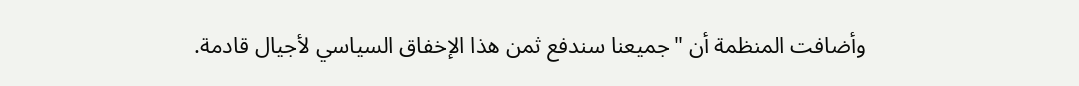وأضافت المنظمة أن "جميعنا سندفع ثمن هذا الإخفاق السياسي لأجيال قادمة.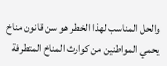والحل المناسب لهذا الخطر هو سن قانون مناخ يحمي المواطنين من كوارث المناخ المتطرفة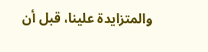والمتزايدة علينا، قبل أن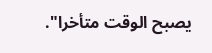يصبح الوقت متأخرا".